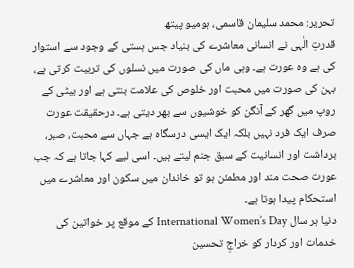تحریر: محمد سلیمان قاسمی، ہومیو پیتھ
قدرتِ الٰہی نے انسانی معاشرے کی بنیاد جس ہستی کے وجود سے استوار کی ہے وہ عورت ہے۔ وہی ماں کی صورت میں نسلوں کی تربیت کرتی ہے، بہن کی صورت میں محبت اور خلوص کی علامت بنتی ہے اور بیٹی کے روپ میں گھر کے آنگن کو خوشیوں سے بھر دیتی ہے۔ درحقیقت عورت صرف ایک فرد نہیں بلکہ ایک ایسی درسگاہ ہے جہاں سے محبت، صبر، برداشت اور انسانیت کے سبق جنم لیتے ہیں۔ اسی لیے کہا جاتا ہے کہ جب عورت صحت مند اور مطمئن ہو تو خاندان میں سکون اور معاشرے میں استحکام پیدا ہوتا ہے۔
دنیا ہر سال International Women’s Day کے موقع پر خواتین کی خدمات اور کردار کو خراجِ تحسین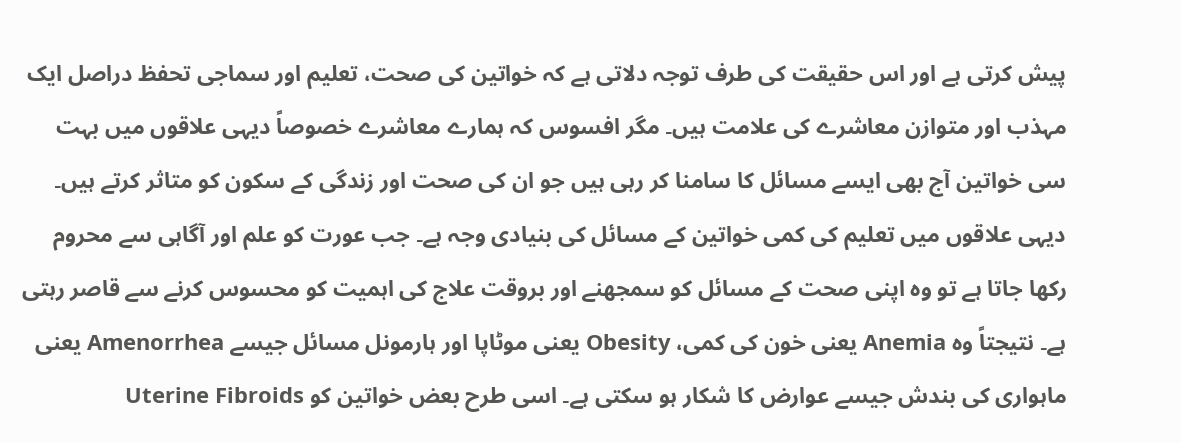پیش کرتی ہے اور اس حقیقت کی طرف توجہ دلاتی ہے کہ خواتین کی صحت، تعلیم اور سماجی تحفظ دراصل ایک مہذب اور متوازن معاشرے کی علامت ہیں۔ مگر افسوس کہ ہمارے معاشرے خصوصاً دیہی علاقوں میں بہت سی خواتین آج بھی ایسے مسائل کا سامنا کر رہی ہیں جو ان کی صحت اور زندگی کے سکون کو متاثر کرتے ہیں۔
دیہی علاقوں میں تعلیم کی کمی خواتین کے مسائل کی بنیادی وجہ ہے۔ جب عورت کو علم اور آگاہی سے محروم رکھا جاتا ہے تو وہ اپنی صحت کے مسائل کو سمجھنے اور بروقت علاج کی اہمیت کو محسوس کرنے سے قاصر رہتی ہے۔ نتیجتاً وہ Anemia یعنی خون کی کمی، Obesity یعنی موٹاپا اور ہارمونل مسائل جیسے Amenorrhea یعنی ماہواری کی بندش جیسے عوارض کا شکار ہو سکتی ہے۔ اسی طرح بعض خواتین کو Uterine Fibroids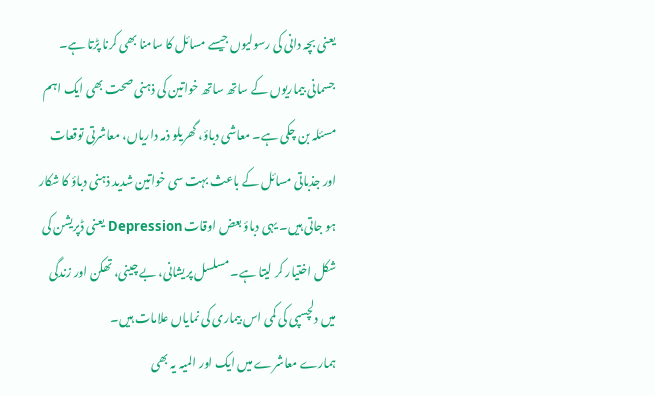یعنی بچہ دانی کی رسولیوں جیسے مسائل کا سامنا بھی کرنا پڑتا ہے۔
جسمانی بیماریوں کے ساتھ ساتھ خواتین کی ذہنی صحت بھی ایک اہم مسئلہ بن چکی ہے۔ معاشی دباؤ، گھریلو ذمہ داریاں، معاشرتی توقعات اور جذباتی مسائل کے باعث بہت سی خواتین شدید ذہنی دباؤ کا شکار ہو جاتی ہیں۔ یہی دباؤ بعض اوقات Depression یعنی ڈپریشن کی شکل اختیار کر لیتا ہے۔ مسلسل پریشانی، بے چینی، تھکن اور زندگی میں دلچسپی کی کمی اس بیماری کی نمایاں علامات ہیں۔
ہمارے معاشرے میں ایک اور المیہ یہ بھی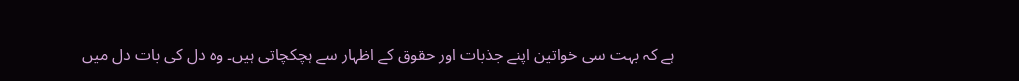ہے کہ بہت سی خواتین اپنے جذبات اور حقوق کے اظہار سے ہچکچاتی ہیں۔ وہ دل کی بات دل میں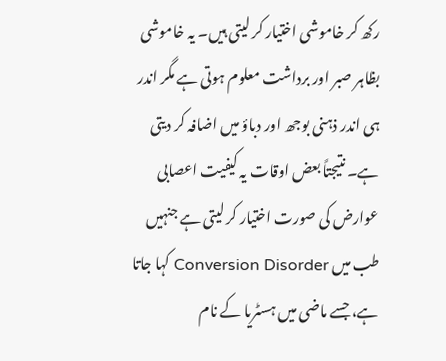رکھ کر خاموشی اختیار کر لیتی ہیں۔ یہ خاموشی بظاہر صبر اور برداشت معلوم ہوتی ہے مگر اندر ہی اندر ذہنی بوجھ اور دباؤ میں اضافہ کر دیتی ہے۔ نتیجتاً بعض اوقات یہ کیفیت اعصابی عوارض کی صورت اختیار کر لیتی ہے جنہیں طب میں Conversion Disorder کہا جاتا ہے، جسے ماضی میں ہسٹریا کے نام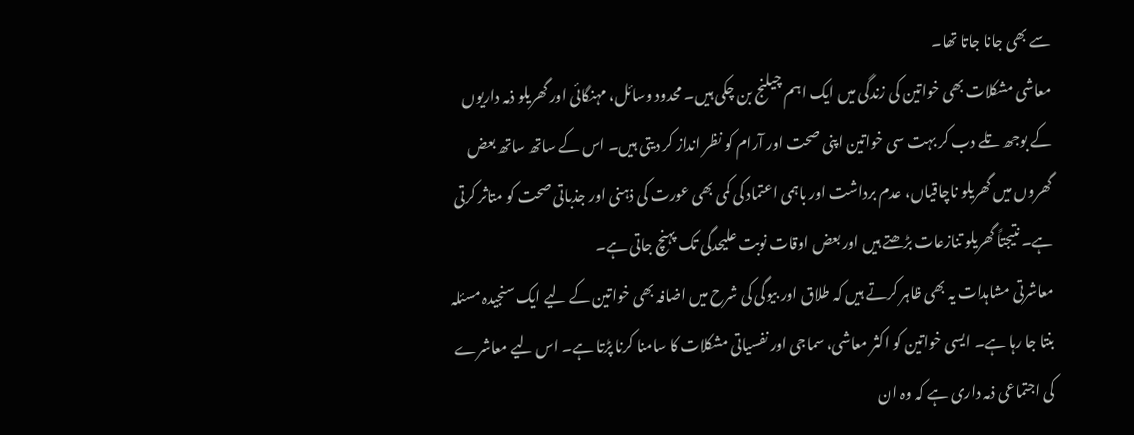سے بھی جانا جاتا تھا۔
معاشی مشکلات بھی خواتین کی زندگی میں ایک اہم چیلنج بن چکی ہیں۔ محدود وسائل، مہنگائی اور گھریلو ذمہ داریوں کے بوجھ تلے دب کر بہت سی خواتین اپنی صحت اور آرام کو نظر انداز کر دیتی ہیں۔ اس کے ساتھ ساتھ بعض گھروں میں گھریلو ناچاقیاں، عدم برداشت اور باہمی اعتماد کی کمی بھی عورت کی ذہنی اور جذباتی صحت کو متاثر کرتی ہے۔ نتیجتاً گھریلو تنازعات بڑھتے ہیں اور بعض اوقات نوبت علیحدگی تک پہنچ جاتی ہے۔
معاشرتی مشاہدات یہ بھی ظاہر کرتے ہیں کہ طلاق اور بیوگی کی شرح میں اضافہ بھی خواتین کے لیے ایک سنجیدہ مسئلہ بنتا جا رہا ہے۔ ایسی خواتین کو اکثر معاشی، سماجی اور نفسیاتی مشکلات کا سامنا کرنا پڑتا ہے۔ اس لیے معاشرے کی اجتماعی ذمہ داری ہے کہ وہ ان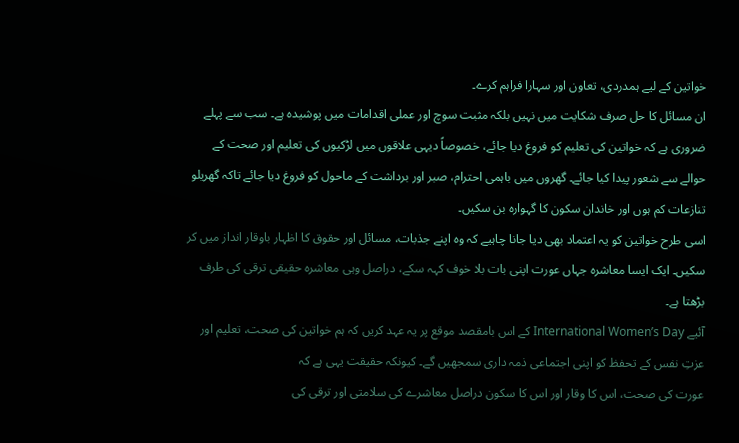خواتین کے لیے ہمدردی، تعاون اور سہارا فراہم کرے۔
ان مسائل کا حل صرف شکایت میں نہیں بلکہ مثبت سوچ اور عملی اقدامات میں پوشیدہ ہے۔ سب سے پہلے ضروری ہے کہ خواتین کی تعلیم کو فروغ دیا جائے، خصوصاً دیہی علاقوں میں لڑکیوں کی تعلیم اور صحت کے حوالے سے شعور پیدا کیا جائے۔ گھروں میں باہمی احترام، صبر اور برداشت کے ماحول کو فروغ دیا جائے تاکہ گھریلو تنازعات کم ہوں اور خاندان سکون کا گہوارہ بن سکیں۔
اسی طرح خواتین کو یہ اعتماد بھی دیا جانا چاہیے کہ وہ اپنے جذبات، مسائل اور حقوق کا اظہار باوقار انداز میں کر سکیں۔ ایک ایسا معاشرہ جہاں عورت اپنی بات بلا خوف کہہ سکے، دراصل وہی معاشرہ حقیقی ترقی کی طرف بڑھتا ہے۔
آئیے International Women’s Day کے اس بامقصد موقع پر یہ عہد کریں کہ ہم خواتین کی صحت، تعلیم اور عزتِ نفس کے تحفظ کو اپنی اجتماعی ذمہ داری سمجھیں گے۔ کیونکہ حقیقت یہی ہے کہ
عورت کی صحت، اس کا وقار اور اس کا سکون دراصل معاشرے کی سلامتی اور ترقی کی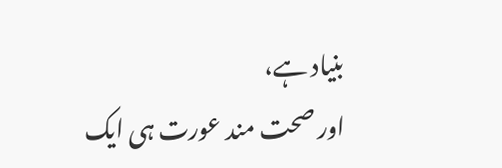بنیاد ہے،
اور صحت مند عورت ہی ایک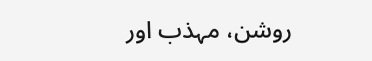روشن، مہذب اور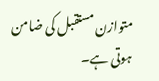متوازن مستقبل کی ضامن ہوتی ہے۔